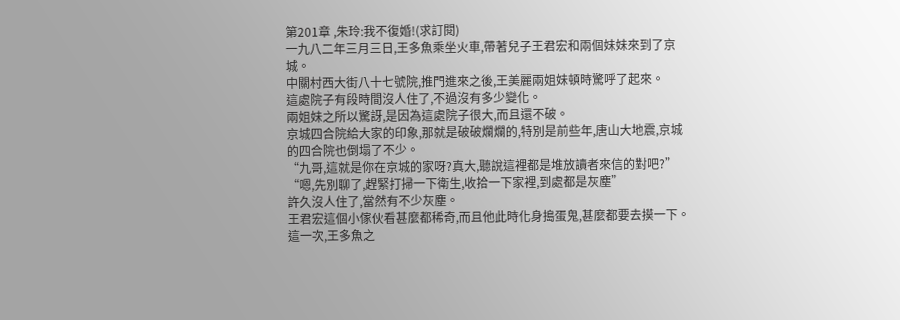第201章 ,朱玲:我不復婚!(求訂閱)
一九八二年三月三日,王多魚乘坐火車,帶著兒子王君宏和兩個妹妹來到了京城。
中關村西大街八十七號院,推門進來之後,王美麗兩姐妹頓時驚呼了起來。
這處院子有段時間沒人住了,不過沒有多少變化。
兩姐妹之所以驚訝,是因為這處院子很大,而且還不破。
京城四合院給大家的印象,那就是破破爛爛的,特別是前些年,唐山大地震,京城的四合院也倒塌了不少。
“九哥,這就是你在京城的家呀?真大,聽說這裡都是堆放讀者來信的對吧?”
“嗯,先別聊了,趕緊打掃一下衛生,收拾一下家裡,到處都是灰塵”
許久沒人住了,當然有不少灰塵。
王君宏這個小傢伙看甚麼都稀奇,而且他此時化身搗蛋鬼,甚麼都要去摸一下。
這一次,王多魚之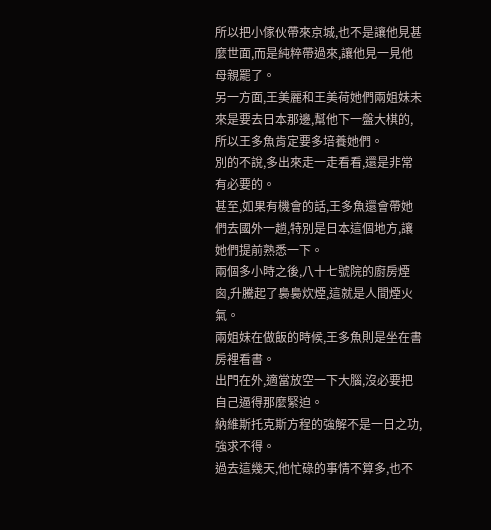所以把小傢伙帶來京城,也不是讓他見甚麼世面,而是純粹帶過來,讓他見一見他母親罷了。
另一方面,王美麗和王美荷她們兩姐妹未來是要去日本那邊,幫他下一盤大棋的,所以王多魚肯定要多培養她們。
別的不說,多出來走一走看看,還是非常有必要的。
甚至,如果有機會的話,王多魚還會帶她們去國外一趟,特別是日本這個地方,讓她們提前熟悉一下。
兩個多小時之後,八十七號院的廚房煙囪,升騰起了裊裊炊煙,這就是人間煙火氣。
兩姐妹在做飯的時候,王多魚則是坐在書房裡看書。
出門在外,適當放空一下大腦,沒必要把自己逼得那麼緊迫。
納維斯托克斯方程的強解不是一日之功,強求不得。
過去這幾天,他忙碌的事情不算多,也不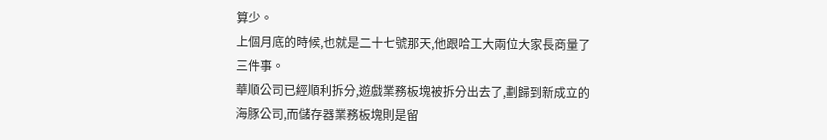算少。
上個月底的時候,也就是二十七號那天,他跟哈工大兩位大家長商量了三件事。
華順公司已經順利拆分,遊戲業務板塊被拆分出去了,劃歸到新成立的海豚公司,而儲存器業務板塊則是留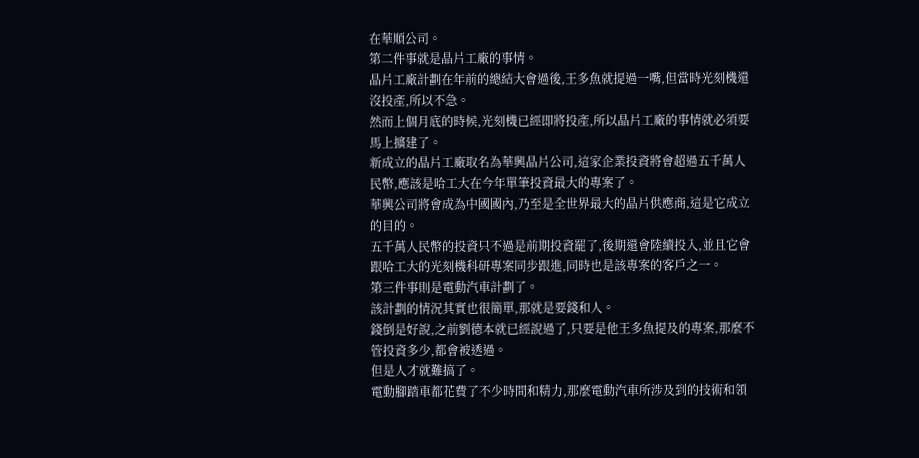在華順公司。
第二件事就是晶片工廠的事情。
晶片工廠計劃在年前的總結大會過後,王多魚就提過一嘴,但當時光刻機還沒投產,所以不急。
然而上個月底的時候,光刻機已經即將投產,所以晶片工廠的事情就必須要馬上擴建了。
新成立的晶片工廠取名為華興晶片公司,這家企業投資將會超過五千萬人民幣,應該是哈工大在今年單筆投資最大的專案了。
華興公司將會成為中國國內,乃至是全世界最大的晶片供應商,這是它成立的目的。
五千萬人民幣的投資只不過是前期投資罷了,後期還會陸續投入,並且它會跟哈工大的光刻機科研專案同步跟進,同時也是該專案的客戶之一。
第三件事則是電動汽車計劃了。
該計劃的情況其實也很簡單,那就是要錢和人。
錢倒是好說,之前劉德本就已經說過了,只要是他王多魚提及的專案,那麼不管投資多少,都會被透過。
但是人才就難搞了。
電動腳踏車都花費了不少時間和精力,那麼電動汽車所涉及到的技術和領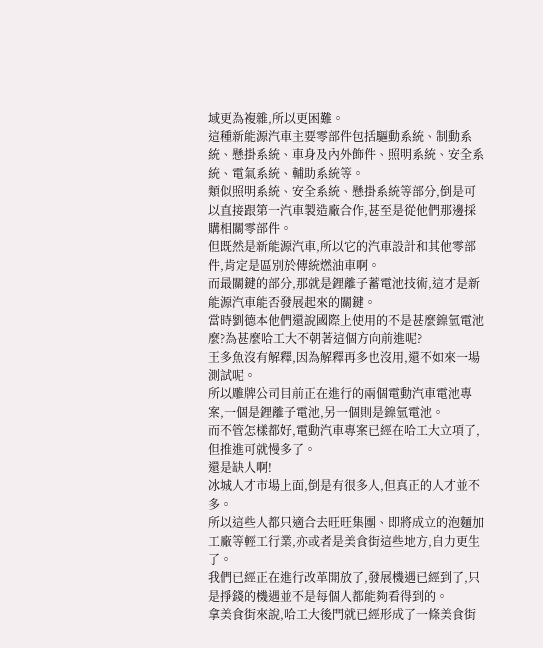域更為複雜,所以更困難。
這種新能源汽車主要零部件包括驅動系統、制動系統、懸掛系統、車身及內外飾件、照明系統、安全系統、電氣系統、輔助系統等。
類似照明系統、安全系統、懸掛系統等部分,倒是可以直接跟第一汽車製造廠合作,甚至是從他們那邊採購相關零部件。
但既然是新能源汽車,所以它的汽車設計和其他零部件,肯定是區別於傳統燃油車啊。
而最關鍵的部分,那就是鋰離子蓄電池技術,這才是新能源汽車能否發展起來的關鍵。
當時劉德本他們還說國際上使用的不是甚麼鎳氫電池麼?為甚麼哈工大不朝著這個方向前進呢?
王多魚沒有解釋,因為解釋再多也沒用,還不如來一場測試呢。
所以雕牌公司目前正在進行的兩個電動汽車電池專案,一個是鋰離子電池,另一個則是鎳氫電池。
而不管怎樣都好,電動汽車專案已經在哈工大立項了,但推進可就慢多了。
還是缺人啊!
冰城人才市場上面,倒是有很多人,但真正的人才並不多。
所以這些人都只適合去旺旺集團、即將成立的泡麵加工廠等輕工行業,亦或者是美食街這些地方,自力更生了。
我們已經正在進行改革開放了,發展機遇已經到了,只是掙錢的機遇並不是每個人都能夠看得到的。
拿美食街來說,哈工大後門就已經形成了一條美食街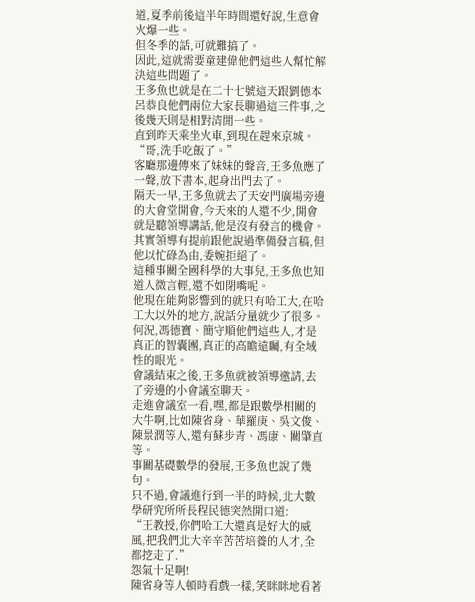道,夏季前後這半年時間還好說,生意會火爆一些。
但冬季的話,可就難搞了。
因此,這就需要童建偉他們這些人幫忙解決這些問題了。
王多魚也就是在二十七號這天跟劉德本呂恭良他們兩位大家長聊過這三件事,之後幾天則是相對清閒一些。
直到昨天乘坐火車,到現在趕來京城。
“哥,洗手吃飯了。”
客廳那邊傳來了妹妹的聲音,王多魚應了一聲,放下書本,起身出門去了。
隔天一早,王多魚就去了天安門廣場旁邊的大會堂開會,今天來的人還不少,開會就是聽領導講話,他是沒有發言的機會。
其實領導有提前跟他說過準備發言稿,但他以忙碌為由,委婉拒絕了。
這種事關全國科學的大事兒,王多魚也知道人微言輕,還不如閉嘴呢。
他現在能夠影響到的就只有哈工大,在哈工大以外的地方,說話分量就少了很多。
何況,馮德寶、簡守順他們這些人,才是真正的智囊團,真正的高瞻遠矚,有全域性的眼光。
會議結束之後,王多魚就被領導邀請,去了旁邊的小會議室聊天。
走進會議室一看,嘿,都是跟數學相關的大牛啊,比如陳省身、華羅庚、吳文俊、陳景潤等人,還有蘇步青、馮康、關肇直等。
事關基礎數學的發展,王多魚也說了幾句。
只不過,會議進行到一半的時候,北大數學研究所所長程民德突然開口道:
“王教授,你們哈工大還真是好大的威風,把我們北大辛辛苦苦培養的人才,全都挖走了.”
怨氣十足啊!
陳省身等人頓時看戲一樣,笑眯眯地看著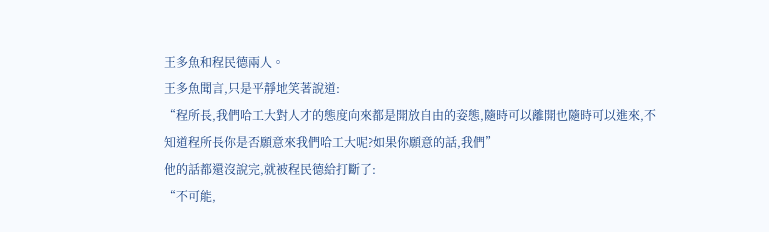王多魚和程民德兩人。
王多魚聞言,只是平靜地笑著說道:
“程所長,我們哈工大對人才的態度向來都是開放自由的姿態,隨時可以離開也隨時可以進來,不知道程所長你是否願意來我們哈工大呢?如果你願意的話,我們”
他的話都還沒說完,就被程民德給打斷了:
“不可能,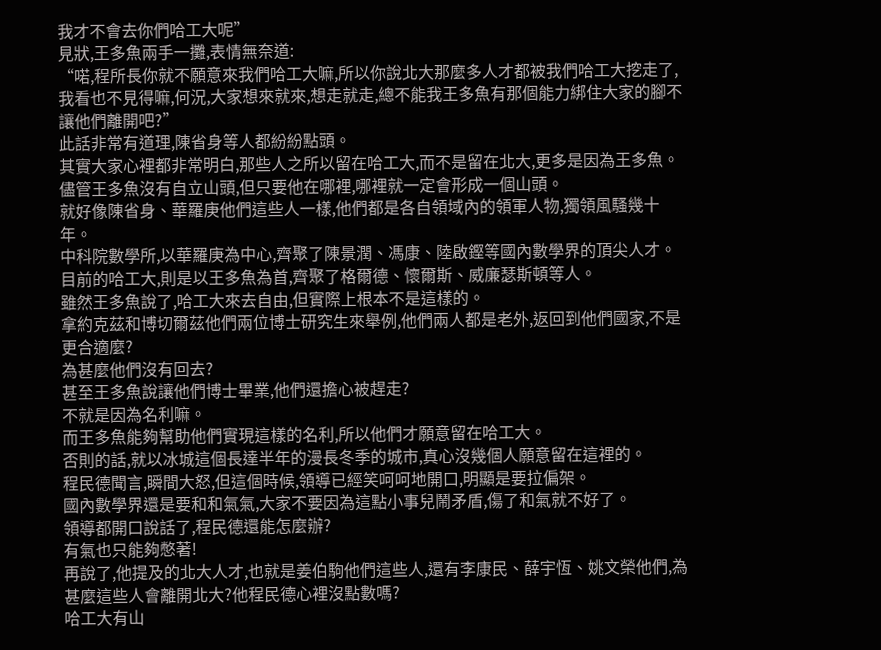我才不會去你們哈工大呢”
見狀,王多魚兩手一攤,表情無奈道:
“喏,程所長你就不願意來我們哈工大嘛,所以你說北大那麼多人才都被我們哈工大挖走了,我看也不見得嘛,何況,大家想來就來,想走就走,總不能我王多魚有那個能力綁住大家的腳不讓他們離開吧?”
此話非常有道理,陳省身等人都紛紛點頭。
其實大家心裡都非常明白,那些人之所以留在哈工大,而不是留在北大,更多是因為王多魚。
儘管王多魚沒有自立山頭,但只要他在哪裡,哪裡就一定會形成一個山頭。
就好像陳省身、華羅庚他們這些人一樣,他們都是各自領域內的領軍人物,獨領風騷幾十年。
中科院數學所,以華羅庚為中心,齊聚了陳景潤、馮康、陸啟鏗等國內數學界的頂尖人才。
目前的哈工大,則是以王多魚為首,齊聚了格爾德、懷爾斯、威廉瑟斯頓等人。
雖然王多魚說了,哈工大來去自由,但實際上根本不是這樣的。
拿約克茲和博切爾茲他們兩位博士研究生來舉例,他們兩人都是老外,返回到他們國家,不是更合適麼?
為甚麼他們沒有回去?
甚至王多魚說讓他們博士畢業,他們還擔心被趕走?
不就是因為名利嘛。
而王多魚能夠幫助他們實現這樣的名利,所以他們才願意留在哈工大。
否則的話,就以冰城這個長達半年的漫長冬季的城市,真心沒幾個人願意留在這裡的。
程民德聞言,瞬間大怒,但這個時候,領導已經笑呵呵地開口,明顯是要拉偏架。
國內數學界還是要和和氣氣,大家不要因為這點小事兒鬧矛盾,傷了和氣就不好了。
領導都開口說話了,程民德還能怎麼辦?
有氣也只能夠憋著!
再說了,他提及的北大人才,也就是姜伯駒他們這些人,還有李康民、薛宇恆、姚文榮他們,為甚麼這些人會離開北大?他程民德心裡沒點數嗎?
哈工大有山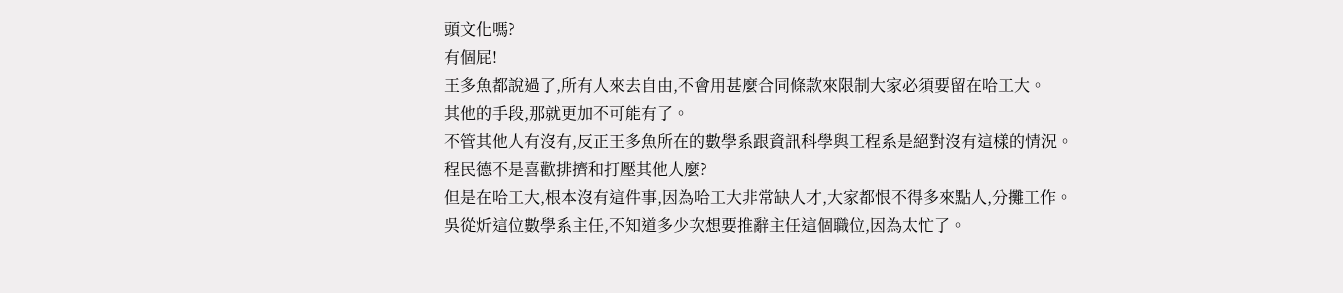頭文化嗎?
有個屁!
王多魚都說過了,所有人來去自由,不會用甚麼合同條款來限制大家必須要留在哈工大。
其他的手段,那就更加不可能有了。
不管其他人有沒有,反正王多魚所在的數學系跟資訊科學與工程系是絕對沒有這樣的情況。
程民德不是喜歡排擠和打壓其他人麼?
但是在哈工大,根本沒有這件事,因為哈工大非常缺人才,大家都恨不得多來點人,分攤工作。
吳從炘這位數學系主任,不知道多少次想要推辭主任這個職位,因為太忙了。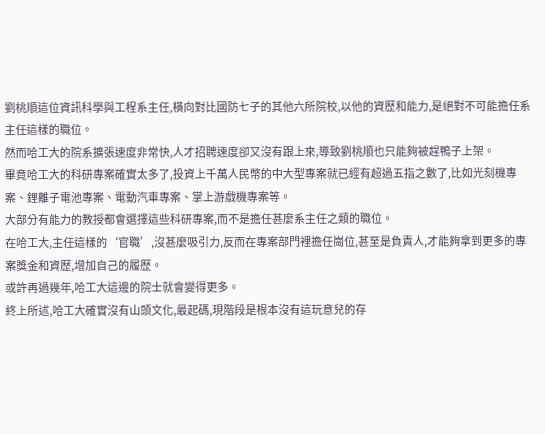劉桃順這位資訊科學與工程系主任,橫向對比國防七子的其他六所院校,以他的資歷和能力,是絕對不可能擔任系主任這樣的職位。
然而哈工大的院系擴張速度非常快,人才招聘速度卻又沒有跟上來,導致劉桃順也只能夠被趕鴨子上架。
畢竟哈工大的科研專案確實太多了,投資上千萬人民幣的中大型專案就已經有超過五指之數了,比如光刻機專案、鋰離子電池專案、電動汽車專案、掌上游戲機專案等。
大部分有能力的教授都會選擇這些科研專案,而不是擔任甚麼系主任之類的職位。
在哈工大,主任這樣的‘官職’,沒甚麼吸引力,反而在專案部門裡擔任崗位,甚至是負責人,才能夠拿到更多的專案獎金和資歷,增加自己的履歷。
或許再過幾年,哈工大這邊的院士就會變得更多。
終上所述,哈工大確實沒有山頭文化,最起碼,現階段是根本沒有這玩意兒的存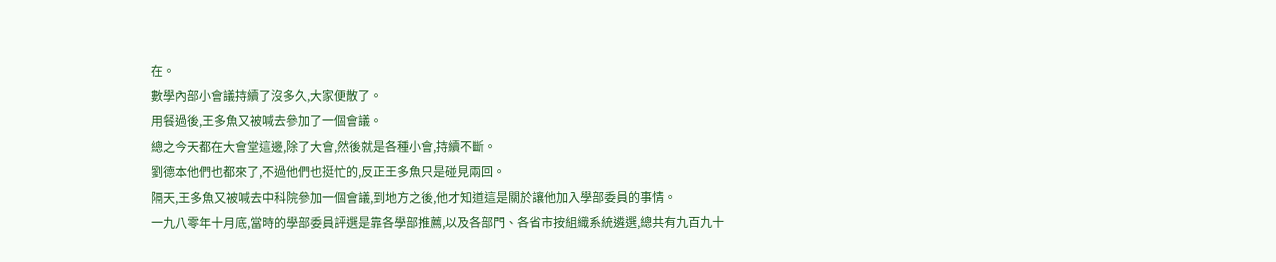在。
數學內部小會議持續了沒多久,大家便散了。
用餐過後,王多魚又被喊去參加了一個會議。
總之今天都在大會堂這邊,除了大會,然後就是各種小會,持續不斷。
劉德本他們也都來了,不過他們也挺忙的,反正王多魚只是碰見兩回。
隔天,王多魚又被喊去中科院參加一個會議,到地方之後,他才知道這是關於讓他加入學部委員的事情。
一九八零年十月底,當時的學部委員評選是靠各學部推薦,以及各部門、各省市按組織系統遴選,總共有九百九十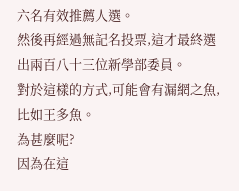六名有效推薦人選。
然後再經過無記名投票,這才最終選出兩百八十三位新學部委員。
對於這樣的方式,可能會有漏網之魚,比如王多魚。
為甚麼呢?
因為在這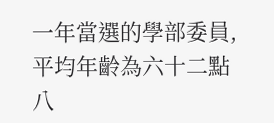一年當選的學部委員,平均年齡為六十二點八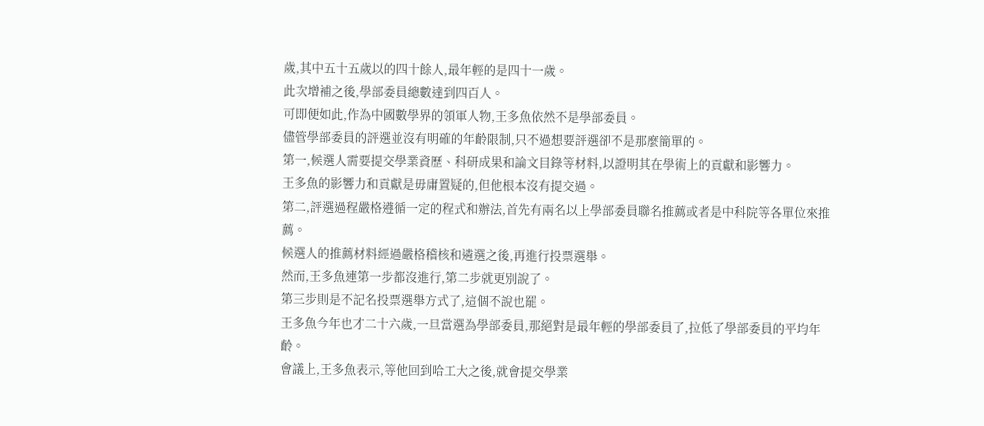歲,其中五十五歲以的四十餘人,最年輕的是四十一歲。
此次增補之後,學部委員總數達到四百人。
可即便如此,作為中國數學界的領軍人物,王多魚依然不是學部委員。
儘管學部委員的評選並沒有明確的年齡限制,只不過想要評選卻不是那麼簡單的。
第一,候選人需要提交學業資歷、科研成果和論文目錄等材料,以證明其在學術上的貢獻和影響力。
王多魚的影響力和貢獻是毋庸置疑的,但他根本沒有提交過。
第二,評選過程嚴格遵循一定的程式和辦法,首先有兩名以上學部委員聯名推薦或者是中科院等各單位來推薦。
候選人的推薦材料經過嚴格稽核和遴選之後,再進行投票選舉。
然而,王多魚連第一步都沒進行,第二步就更別說了。
第三步則是不記名投票選舉方式了,這個不說也罷。
王多魚今年也才二十六歲,一旦當選為學部委員,那絕對是最年輕的學部委員了,拉低了學部委員的平均年齡。
會議上,王多魚表示,等他回到哈工大之後,就會提交學業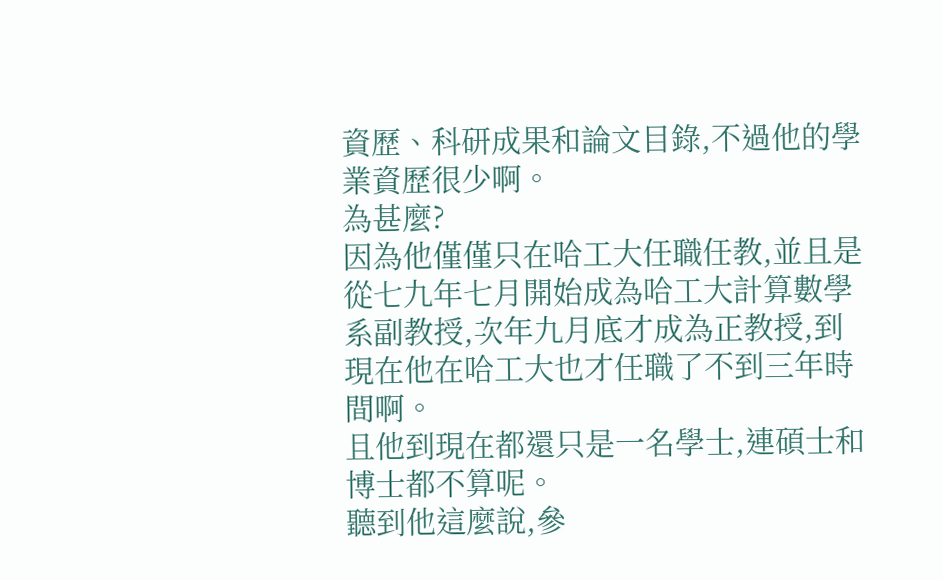資歷、科研成果和論文目錄,不過他的學業資歷很少啊。
為甚麼?
因為他僅僅只在哈工大任職任教,並且是從七九年七月開始成為哈工大計算數學系副教授,次年九月底才成為正教授,到現在他在哈工大也才任職了不到三年時間啊。
且他到現在都還只是一名學士,連碩士和博士都不算呢。
聽到他這麼說,參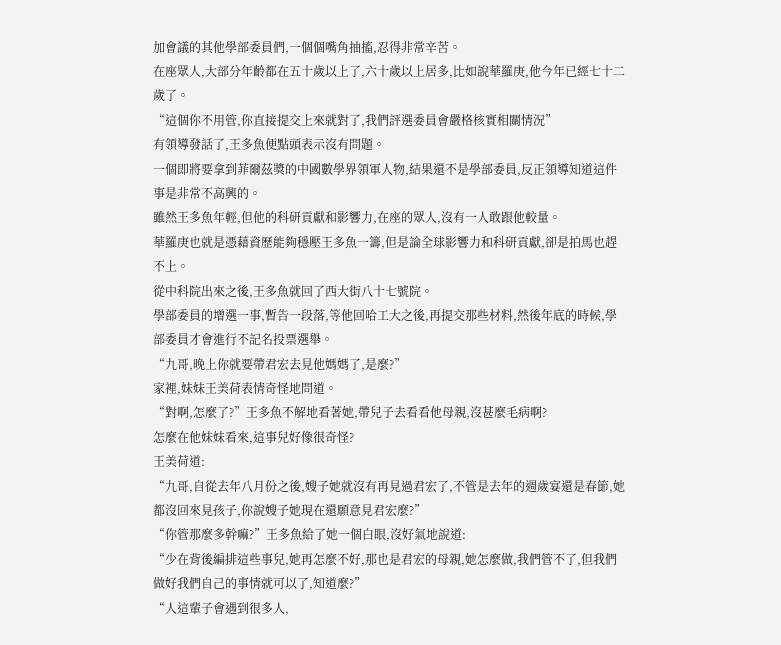加會議的其他學部委員們,一個個嘴角抽搐,忍得非常辛苦。
在座眾人,大部分年齡都在五十歲以上了,六十歲以上居多,比如說華羅庚,他今年已經七十二歲了。
“這個你不用管,你直接提交上來就對了,我們評選委員會嚴格核實相關情況”
有領導發話了,王多魚便點頭表示沒有問題。
一個即將要拿到菲爾茲獎的中國數學界領軍人物,結果還不是學部委員,反正領導知道這件事是非常不高興的。
雖然王多魚年輕,但他的科研貢獻和影響力,在座的眾人,沒有一人敢跟他較量。
華羅庚也就是憑藉資歷能夠穩壓王多魚一籌,但是論全球影響力和科研貢獻,卻是拍馬也趕不上。
從中科院出來之後,王多魚就回了西大街八十七號院。
學部委員的增選一事,暫告一段落,等他回哈工大之後,再提交那些材料,然後年底的時候,學部委員才會進行不記名投票選舉。
“九哥,晚上你就要帶君宏去見他媽媽了,是麼?”
家裡,妹妹王美荷表情奇怪地問道。
“對啊,怎麼了?”王多魚不解地看著她,帶兒子去看看他母親,沒甚麼毛病啊?
怎麼在他妹妹看來,這事兒好像很奇怪?
王美荷道:
“九哥,自從去年八月份之後,嫂子她就沒有再見過君宏了,不管是去年的週歲宴還是春節,她都沒回來見孩子,你說嫂子她現在還願意見君宏麼?”
“你管那麼多幹嘛?”王多魚給了她一個白眼,沒好氣地說道:
“少在背後編排這些事兒,她再怎麼不好,那也是君宏的母親,她怎麼做,我們管不了,但我們做好我們自己的事情就可以了,知道麼?”
“人這輩子會遇到很多人,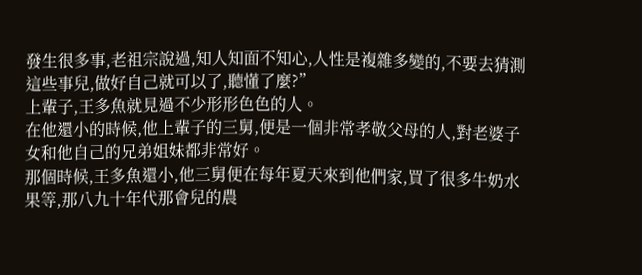發生很多事,老祖宗說過,知人知面不知心,人性是複雜多變的,不要去猜測這些事兒,做好自己就可以了,聽懂了麼?”
上輩子,王多魚就見過不少形形色色的人。
在他還小的時候,他上輩子的三舅,便是一個非常孝敬父母的人,對老婆子女和他自己的兄弟姐妹都非常好。
那個時候,王多魚還小,他三舅便在每年夏天來到他們家,買了很多牛奶水果等,那八九十年代那會兒的農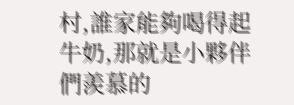村,誰家能夠喝得起牛奶,那就是小夥伴們羨慕的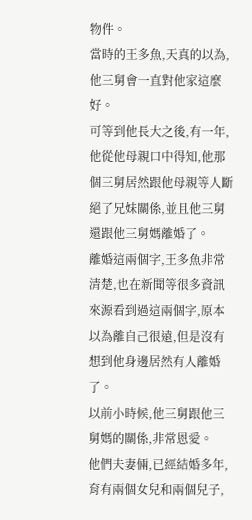物件。
當時的王多魚,天真的以為,他三舅會一直對他家這麼好。
可等到他長大之後,有一年,他從他母親口中得知,他那個三舅居然跟他母親等人斷絕了兄妹關係,並且他三舅還跟他三舅媽離婚了。
離婚這兩個字,王多魚非常清楚,也在新聞等很多資訊來源看到過這兩個字,原本以為離自己很遠,但是沒有想到他身邊居然有人離婚了。
以前小時候,他三舅跟他三舅媽的關係,非常恩愛。
他們夫妻倆,已經結婚多年,育有兩個女兒和兩個兒子,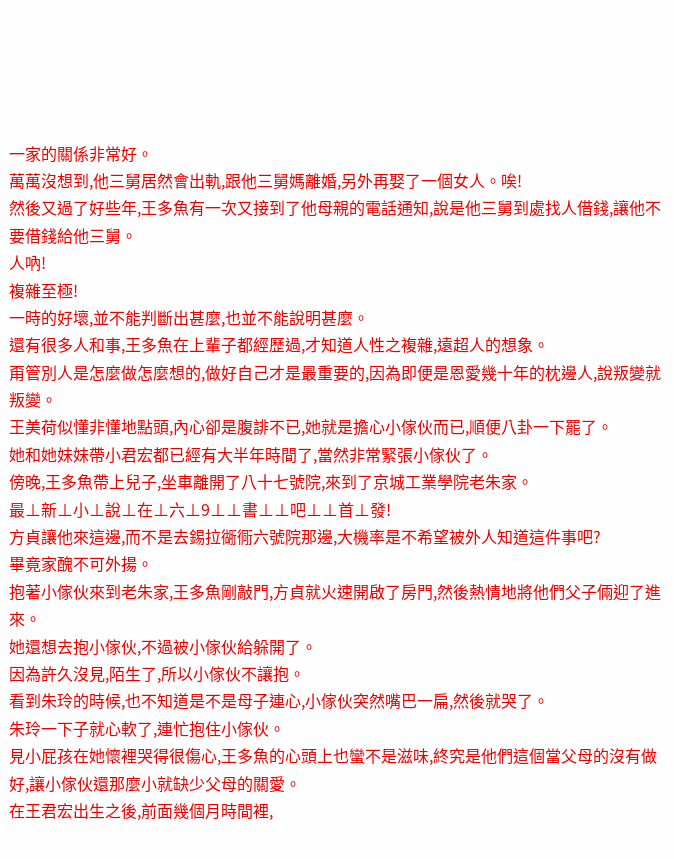一家的關係非常好。
萬萬沒想到,他三舅居然會出軌,跟他三舅媽離婚,另外再娶了一個女人。唉!
然後又過了好些年,王多魚有一次又接到了他母親的電話通知,說是他三舅到處找人借錢,讓他不要借錢給他三舅。
人吶!
複雜至極!
一時的好壞,並不能判斷出甚麼,也並不能說明甚麼。
還有很多人和事,王多魚在上輩子都經歷過,才知道人性之複雜,遠超人的想象。
甭管別人是怎麼做怎麼想的,做好自己才是最重要的,因為即便是恩愛幾十年的枕邊人,說叛變就叛變。
王美荷似懂非懂地點頭,內心卻是腹誹不已,她就是擔心小傢伙而已,順便八卦一下罷了。
她和她妹妹帶小君宏都已經有大半年時間了,當然非常緊張小傢伙了。
傍晚,王多魚帶上兒子,坐車離開了八十七號院,來到了京城工業學院老朱家。
最⊥新⊥小⊥說⊥在⊥六⊥9⊥⊥書⊥⊥吧⊥⊥首⊥發!
方貞讓他來這邊,而不是去錫拉衚衕六號院那邊,大機率是不希望被外人知道這件事吧?
畢竟家醜不可外揚。
抱著小傢伙來到老朱家,王多魚剛敲門,方貞就火速開啟了房門,然後熱情地將他們父子倆迎了進來。
她還想去抱小傢伙,不過被小傢伙給躲開了。
因為許久沒見,陌生了,所以小傢伙不讓抱。
看到朱玲的時候,也不知道是不是母子連心,小傢伙突然嘴巴一扁,然後就哭了。
朱玲一下子就心軟了,連忙抱住小傢伙。
見小屁孩在她懷裡哭得很傷心,王多魚的心頭上也蠻不是滋味,終究是他們這個當父母的沒有做好,讓小傢伙還那麼小就缺少父母的關愛。
在王君宏出生之後,前面幾個月時間裡,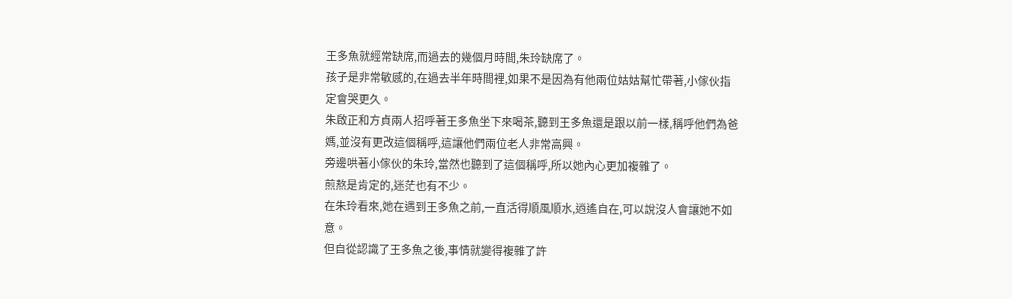王多魚就經常缺席,而過去的幾個月時間,朱玲缺席了。
孩子是非常敏感的,在過去半年時間裡,如果不是因為有他兩位姑姑幫忙帶著,小傢伙指定會哭更久。
朱啟正和方貞兩人招呼著王多魚坐下來喝茶,聽到王多魚還是跟以前一樣,稱呼他們為爸媽,並沒有更改這個稱呼,這讓他們兩位老人非常高興。
旁邊哄著小傢伙的朱玲,當然也聽到了這個稱呼,所以她內心更加複雜了。
煎熬是肯定的,迷茫也有不少。
在朱玲看來,她在遇到王多魚之前,一直活得順風順水,逍遙自在,可以說沒人會讓她不如意。
但自從認識了王多魚之後,事情就變得複雜了許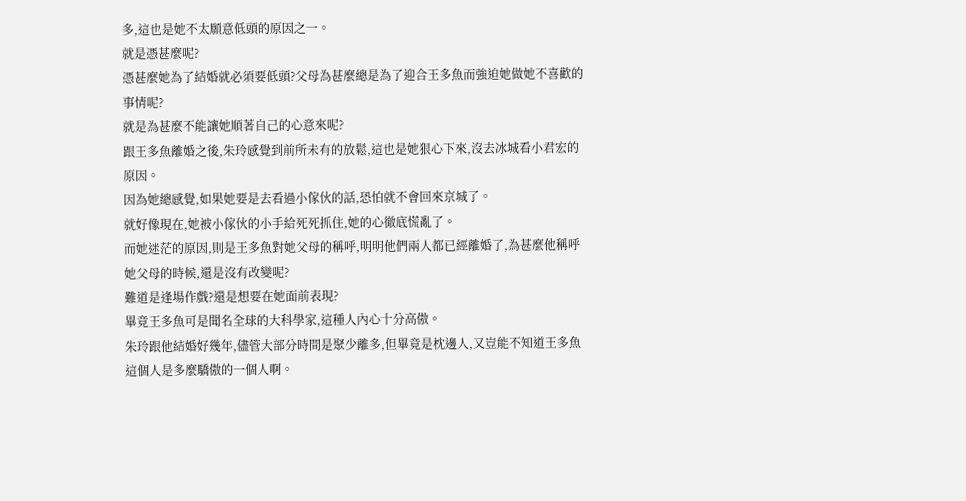多,這也是她不太願意低頭的原因之一。
就是憑甚麼呢?
憑甚麼她為了結婚就必須要低頭?父母為甚麼總是為了迎合王多魚而強迫她做她不喜歡的事情呢?
就是為甚麼不能讓她順著自己的心意來呢?
跟王多魚離婚之後,朱玲感覺到前所未有的放鬆,這也是她狠心下來,沒去冰城看小君宏的原因。
因為她總感覺,如果她要是去看過小傢伙的話,恐怕就不會回來京城了。
就好像現在,她被小傢伙的小手給死死抓住,她的心徹底慌亂了。
而她迷茫的原因,則是王多魚對她父母的稱呼,明明他們兩人都已經離婚了,為甚麼他稱呼她父母的時候,還是沒有改變呢?
難道是逢場作戲?還是想要在她面前表現?
畢竟王多魚可是聞名全球的大科學家,這種人內心十分高傲。
朱玲跟他結婚好幾年,儘管大部分時間是聚少離多,但畢竟是枕邊人,又豈能不知道王多魚這個人是多麼驕傲的一個人啊。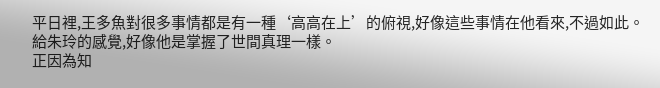平日裡,王多魚對很多事情都是有一種‘高高在上’的俯視,好像這些事情在他看來,不過如此。
給朱玲的感覺,好像他是掌握了世間真理一樣。
正因為知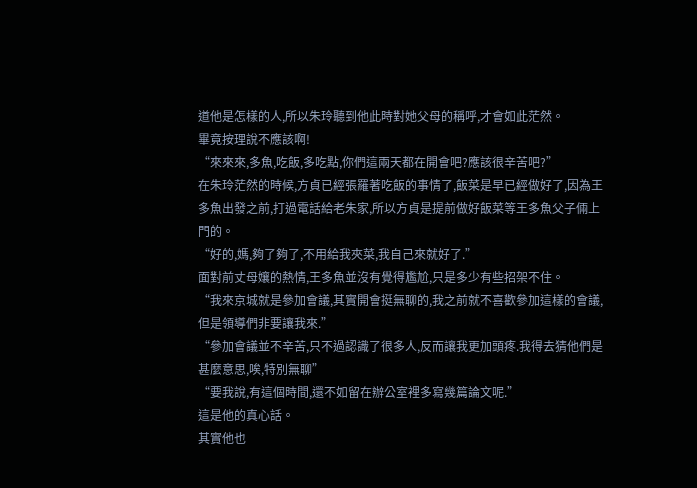道他是怎樣的人,所以朱玲聽到他此時對她父母的稱呼,才會如此茫然。
畢竟按理說不應該啊!
“來來來,多魚,吃飯,多吃點,你們這兩天都在開會吧?應該很辛苦吧?”
在朱玲茫然的時候,方貞已經張羅著吃飯的事情了,飯菜是早已經做好了,因為王多魚出發之前,打過電話給老朱家,所以方貞是提前做好飯菜等王多魚父子倆上門的。
“好的,媽,夠了夠了,不用給我夾菜,我自己來就好了.”
面對前丈母孃的熱情,王多魚並沒有覺得尷尬,只是多少有些招架不住。
“我來京城就是參加會議,其實開會挺無聊的,我之前就不喜歡參加這樣的會議,但是領導們非要讓我來.”
“參加會議並不辛苦,只不過認識了很多人,反而讓我更加頭疼.我得去猜他們是甚麼意思,唉,特別無聊”
“要我說,有這個時間,還不如留在辦公室裡多寫幾篇論文呢.”
這是他的真心話。
其實他也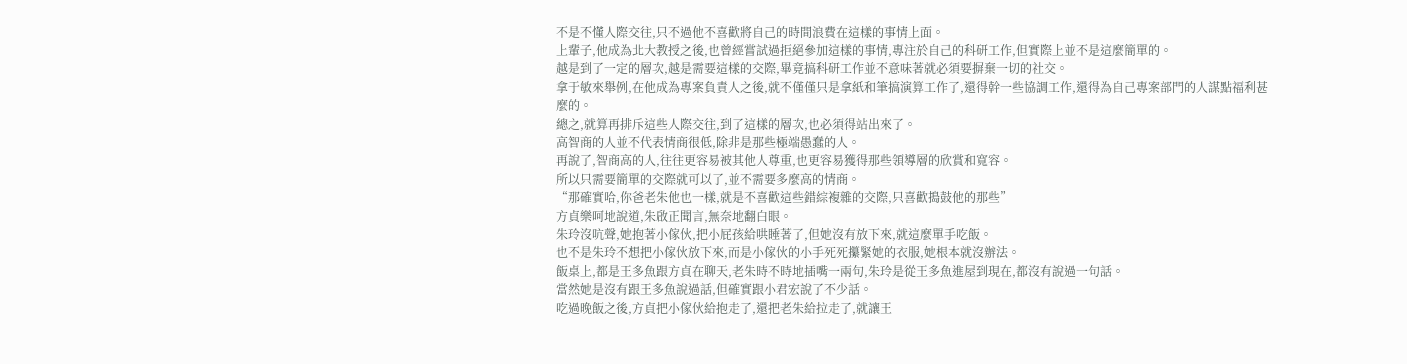不是不懂人際交往,只不過他不喜歡將自己的時間浪費在這樣的事情上面。
上輩子,他成為北大教授之後,也曾經嘗試過拒絕參加這樣的事情,專注於自己的科研工作,但實際上並不是這麼簡單的。
越是到了一定的層次,越是需要這樣的交際,畢竟搞科研工作並不意味著就必須要摒棄一切的社交。
拿于敏來舉例,在他成為專案負責人之後,就不僅僅只是拿紙和筆搞演算工作了,還得幹一些協調工作,還得為自己專案部門的人謀點福利甚麼的。
總之,就算再排斥這些人際交往,到了這樣的層次,也必須得站出來了。
高智商的人並不代表情商很低,除非是那些極端愚蠢的人。
再說了,智商高的人,往往更容易被其他人尊重,也更容易獲得那些領導層的欣賞和寬容。
所以只需要簡單的交際就可以了,並不需要多麼高的情商。
“那確實哈,你爸老朱他也一樣,就是不喜歡這些錯綜複雜的交際,只喜歡搗鼓他的那些”
方貞樂呵地說道,朱啟正聞言,無奈地翻白眼。
朱玲沒吭聲,她抱著小傢伙,把小屁孩給哄睡著了,但她沒有放下來,就這麼單手吃飯。
也不是朱玲不想把小傢伙放下來,而是小傢伙的小手死死攥緊她的衣服,她根本就沒辦法。
飯桌上,都是王多魚跟方貞在聊天,老朱時不時地插嘴一兩句,朱玲是從王多魚進屋到現在,都沒有說過一句話。
當然她是沒有跟王多魚說過話,但確實跟小君宏說了不少話。
吃過晚飯之後,方貞把小傢伙給抱走了,還把老朱給拉走了,就讓王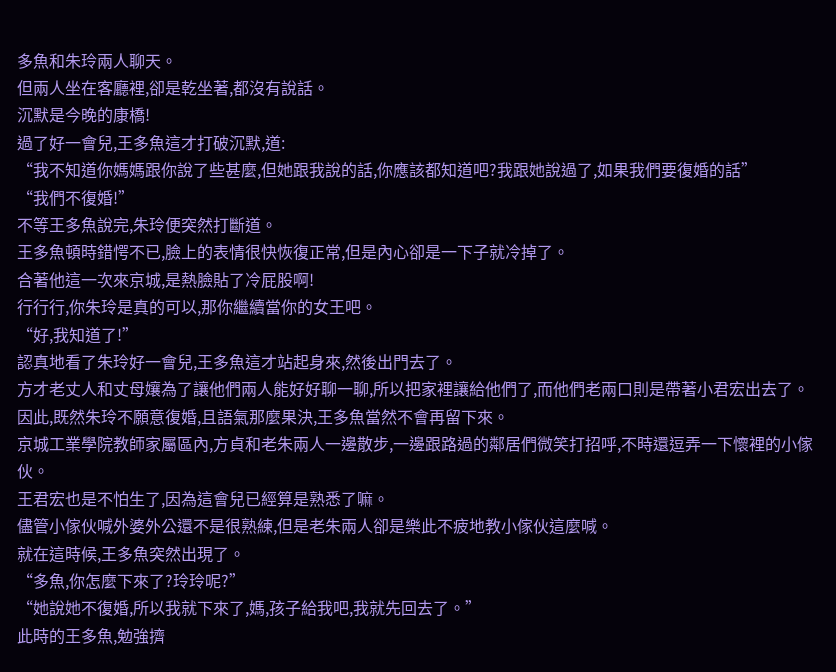多魚和朱玲兩人聊天。
但兩人坐在客廳裡,卻是乾坐著,都沒有說話。
沉默是今晚的康橋!
過了好一會兒,王多魚這才打破沉默,道:
“我不知道你媽媽跟你說了些甚麼,但她跟我說的話,你應該都知道吧?我跟她說過了,如果我們要復婚的話”
“我們不復婚!”
不等王多魚說完,朱玲便突然打斷道。
王多魚頓時錯愕不已,臉上的表情很快恢復正常,但是內心卻是一下子就冷掉了。
合著他這一次來京城,是熱臉貼了冷屁股啊!
行行行,你朱玲是真的可以,那你繼續當你的女王吧。
“好,我知道了!”
認真地看了朱玲好一會兒,王多魚這才站起身來,然後出門去了。
方才老丈人和丈母孃為了讓他們兩人能好好聊一聊,所以把家裡讓給他們了,而他們老兩口則是帶著小君宏出去了。
因此,既然朱玲不願意復婚,且語氣那麼果決,王多魚當然不會再留下來。
京城工業學院教師家屬區內,方貞和老朱兩人一邊散步,一邊跟路過的鄰居們微笑打招呼,不時還逗弄一下懷裡的小傢伙。
王君宏也是不怕生了,因為這會兒已經算是熟悉了嘛。
儘管小傢伙喊外婆外公還不是很熟練,但是老朱兩人卻是樂此不疲地教小傢伙這麼喊。
就在這時候,王多魚突然出現了。
“多魚,你怎麼下來了?玲玲呢?”
“她說她不復婚,所以我就下來了,媽,孩子給我吧,我就先回去了。”
此時的王多魚,勉強擠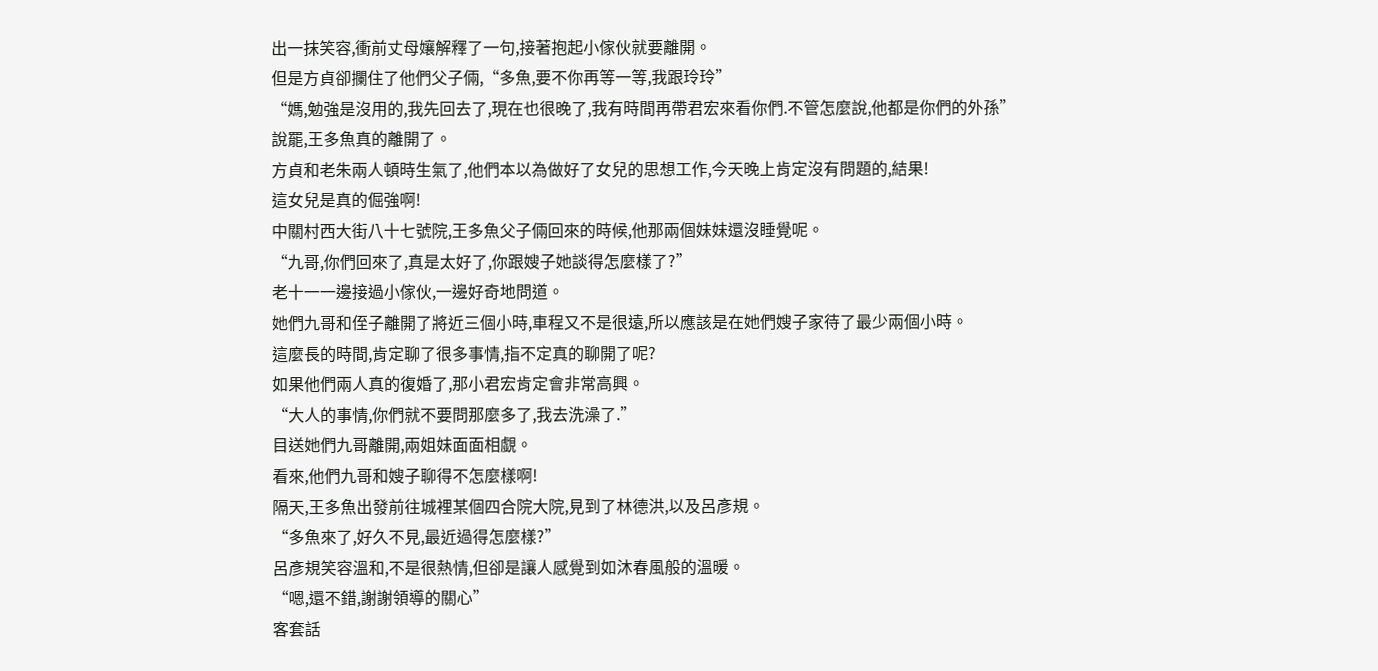出一抹笑容,衝前丈母孃解釋了一句,接著抱起小傢伙就要離開。
但是方貞卻攔住了他們父子倆,“多魚,要不你再等一等,我跟玲玲”
“媽,勉強是沒用的,我先回去了,現在也很晚了,我有時間再帶君宏來看你們.不管怎麼說,他都是你們的外孫”
說罷,王多魚真的離開了。
方貞和老朱兩人頓時生氣了,他們本以為做好了女兒的思想工作,今天晚上肯定沒有問題的,結果!
這女兒是真的倔強啊!
中關村西大街八十七號院,王多魚父子倆回來的時候,他那兩個妹妹還沒睡覺呢。
“九哥,你們回來了,真是太好了,你跟嫂子她談得怎麼樣了?”
老十一一邊接過小傢伙,一邊好奇地問道。
她們九哥和侄子離開了將近三個小時,車程又不是很遠,所以應該是在她們嫂子家待了最少兩個小時。
這麼長的時間,肯定聊了很多事情,指不定真的聊開了呢?
如果他們兩人真的復婚了,那小君宏肯定會非常高興。
“大人的事情,你們就不要問那麼多了,我去洗澡了.”
目送她們九哥離開,兩姐妹面面相覷。
看來,他們九哥和嫂子聊得不怎麼樣啊!
隔天,王多魚出發前往城裡某個四合院大院,見到了林德洪,以及呂彥規。
“多魚來了,好久不見,最近過得怎麼樣?”
呂彥規笑容溫和,不是很熱情,但卻是讓人感覺到如沐春風般的溫暖。
“嗯,還不錯,謝謝領導的關心”
客套話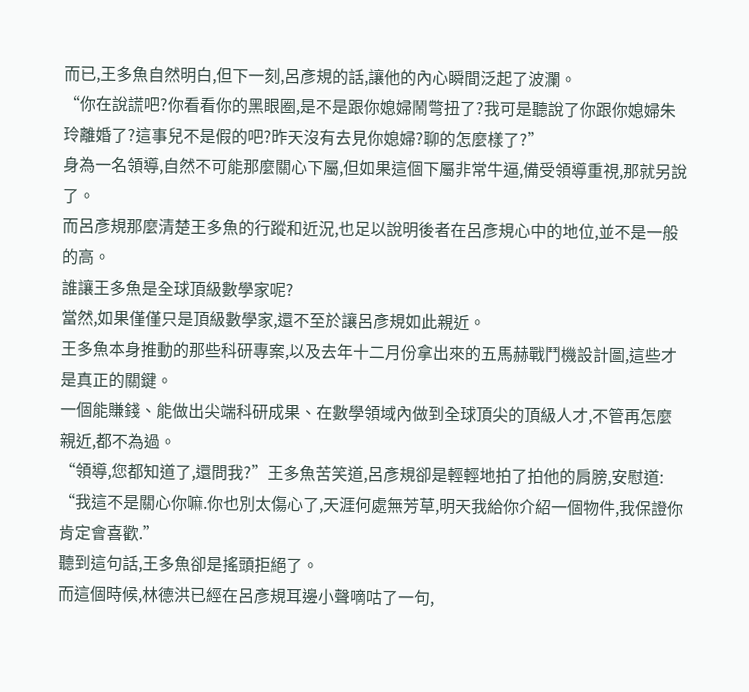而已,王多魚自然明白,但下一刻,呂彥規的話,讓他的內心瞬間泛起了波瀾。
“你在說謊吧?你看看你的黑眼圈,是不是跟你媳婦鬧彆扭了?我可是聽說了你跟你媳婦朱玲離婚了?這事兒不是假的吧?昨天沒有去見你媳婦?聊的怎麼樣了?”
身為一名領導,自然不可能那麼關心下屬,但如果這個下屬非常牛逼,備受領導重視,那就另說了。
而呂彥規那麼清楚王多魚的行蹤和近況,也足以說明後者在呂彥規心中的地位,並不是一般的高。
誰讓王多魚是全球頂級數學家呢?
當然,如果僅僅只是頂級數學家,還不至於讓呂彥規如此親近。
王多魚本身推動的那些科研專案,以及去年十二月份拿出來的五馬赫戰鬥機設計圖,這些才是真正的關鍵。
一個能賺錢、能做出尖端科研成果、在數學領域內做到全球頂尖的頂級人才,不管再怎麼親近,都不為過。
“領導,您都知道了,還問我?”王多魚苦笑道,呂彥規卻是輕輕地拍了拍他的肩膀,安慰道:
“我這不是關心你嘛.你也別太傷心了,天涯何處無芳草,明天我給你介紹一個物件,我保證你肯定會喜歡.”
聽到這句話,王多魚卻是搖頭拒絕了。
而這個時候,林德洪已經在呂彥規耳邊小聲嘀咕了一句,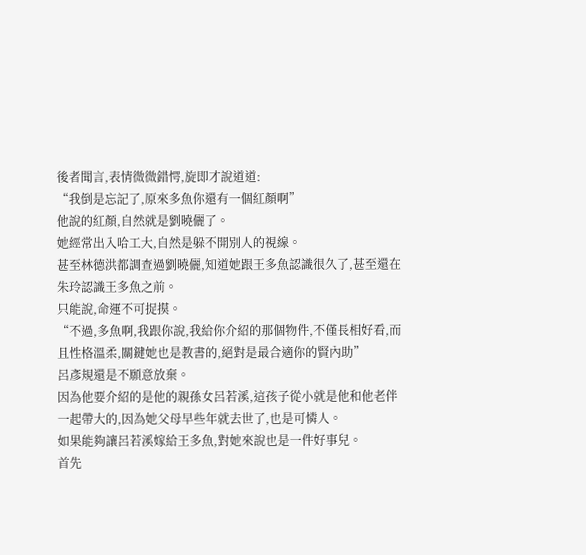後者聞言,表情微微錯愕,旋即才說道道:
“我倒是忘記了,原來多魚你還有一個紅顏啊”
他說的紅顏,自然就是劉曉儷了。
她經常出入哈工大,自然是躲不開別人的視線。
甚至林德洪都調查過劉曉儷,知道她跟王多魚認識很久了,甚至還在朱玲認識王多魚之前。
只能說,命運不可捉摸。
“不過,多魚啊,我跟你說,我給你介紹的那個物件,不僅長相好看,而且性格溫柔,關鍵她也是教書的,絕對是最合適你的賢內助”
呂彥規還是不願意放棄。
因為他要介紹的是他的親孫女呂若溪,這孩子從小就是他和他老伴一起帶大的,因為她父母早些年就去世了,也是可憐人。
如果能夠讓呂若溪嫁給王多魚,對她來說也是一件好事兒。
首先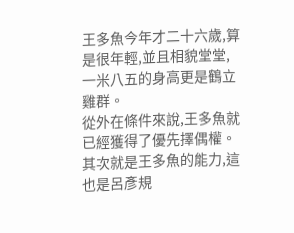王多魚今年才二十六歲,算是很年輕,並且相貌堂堂,一米八五的身高更是鶴立雞群。
從外在條件來說,王多魚就已經獲得了優先擇偶權。
其次就是王多魚的能力,這也是呂彥規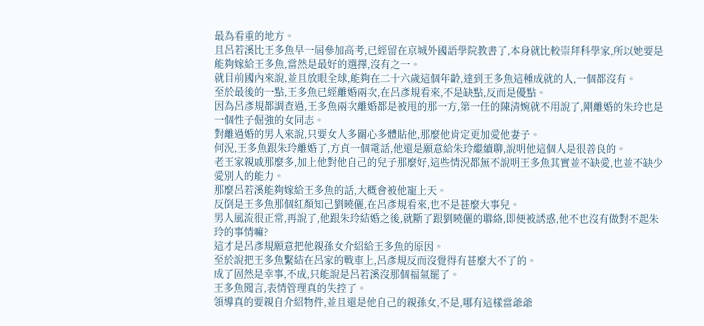最為看重的地方。
且呂若溪比王多魚早一屆參加高考,已經留在京城外國語學院教書了,本身就比較崇拜科學家,所以她要是能夠嫁給王多魚,當然是最好的選擇,沒有之一。
就目前國內來說,並且放眼全球,能夠在二十六歲這個年齡,達到王多魚這種成就的人,一個都沒有。
至於最後的一點,王多魚已經離婚兩次,在呂彥規看來,不是缺點,反而是優點。
因為呂彥規都調查過,王多魚兩次離婚都是被甩的那一方,第一任的陳清婉就不用說了,剛離婚的朱玲也是一個性子倔強的女同志。
對離過婚的男人來說,只要女人多關心多體貼他,那麼他肯定更加愛他妻子。
何況,王多魚跟朱玲離婚了,方貞一個電話,他還是願意給朱玲繼續聊,說明他這個人是很善良的。
老王家親戚那麼多,加上他對他自己的兒子那麼好,這些情況都無不說明王多魚其實並不缺愛,也並不缺少愛別人的能力。
那麼呂若溪能夠嫁給王多魚的話,大概會被他寵上天。
反倒是王多魚那個紅顏知己劉曉儷,在呂彥規看來,也不是甚麼大事兒。
男人風流很正常,再說了,他跟朱玲結婚之後,就斷了跟劉曉儷的聯絡,即便被誘惑,他不也沒有做對不起朱玲的事情嘛?
這才是呂彥規願意把他親孫女介紹給王多魚的原因。
至於說把王多魚繫結在呂家的戰車上,呂彥規反而沒覺得有甚麼大不了的。
成了固然是幸事,不成,只能說是呂若溪沒那個福氣罷了。
王多魚聞言,表情管理真的失控了。
領導真的要親自介紹物件,並且還是他自己的親孫女,不是,哪有這樣當爺爺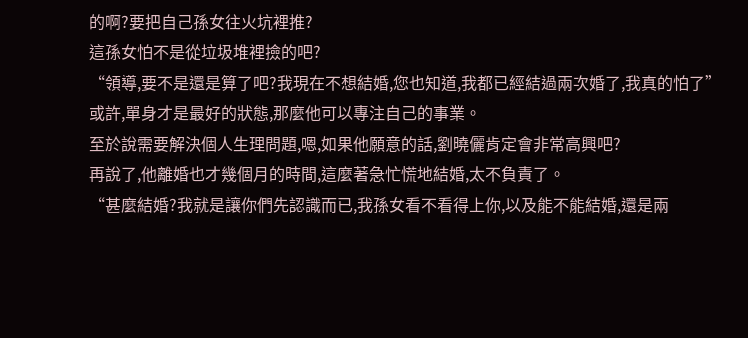的啊?要把自己孫女往火坑裡推?
這孫女怕不是從垃圾堆裡撿的吧?
“領導,要不是還是算了吧?我現在不想結婚,您也知道,我都已經結過兩次婚了,我真的怕了”
或許,單身才是最好的狀態,那麼他可以專注自己的事業。
至於說需要解決個人生理問題,嗯,如果他願意的話,劉曉儷肯定會非常高興吧?
再說了,他離婚也才幾個月的時間,這麼著急忙慌地結婚,太不負責了。
“甚麼結婚?我就是讓你們先認識而已,我孫女看不看得上你,以及能不能結婚,還是兩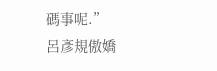碼事呢.”
呂彥規傲嬌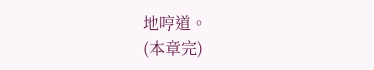地哼道。
(本章完)